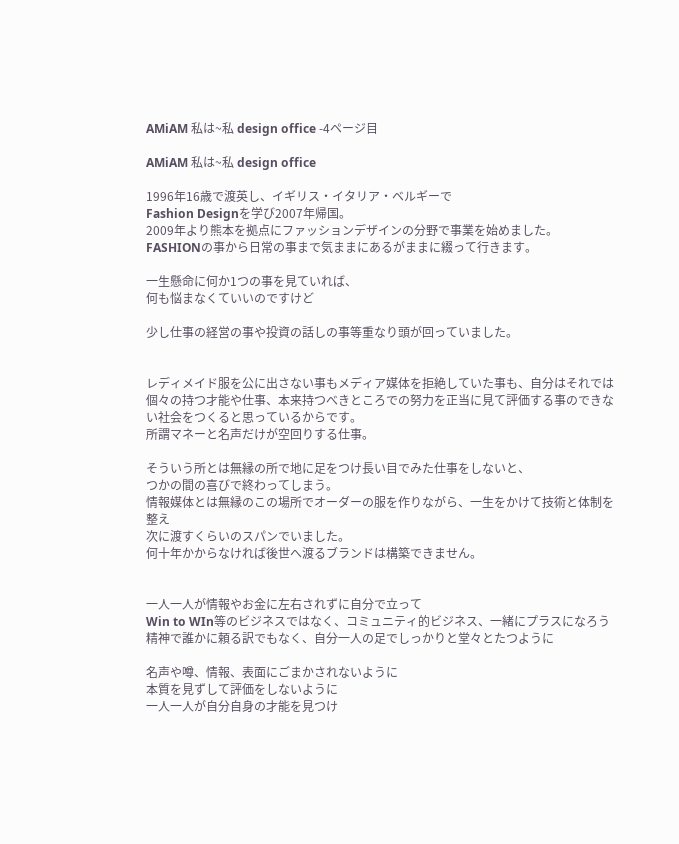AMiAM 私は~私 design office -4ページ目

AMiAM 私は~私 design office

1996年16歳で渡英し、イギリス・イタリア・ベルギーで
Fashion Designを学び2007年帰国。
2009年より熊本を拠点にファッションデザインの分野で事業を始めました。
FASHIONの事から日常の事まで気ままにあるがままに綴って行きます。

一生懸命に何か1つの事を見ていれば、
何も悩まなくていいのですけど

少し仕事の経営の事や投資の話しの事等重なり頭が回っていました。


レディメイド服を公に出さない事もメディア媒体を拒絶していた事も、自分はそれでは個々の持つ才能や仕事、本来持つべきところでの努力を正当に見て評価する事のできない社会をつくると思っているからです。
所謂マネーと名声だけが空回りする仕事。

そういう所とは無縁の所で地に足をつけ長い目でみた仕事をしないと、
つかの間の喜びで終わってしまう。
情報媒体とは無縁のこの場所でオーダーの服を作りながら、一生をかけて技術と体制を整え
次に渡すくらいのスパンでいました。
何十年かからなければ後世へ渡るブランドは構築できません。


一人一人が情報やお金に左右されずに自分で立って
Win to WIn等のビジネスではなく、コミュニティ的ビジネス、一緒にプラスになろう精神で誰かに頼る訳でもなく、自分一人の足でしっかりと堂々とたつように

名声や噂、情報、表面にごまかされないように
本質を見ずして評価をしないように
一人一人が自分自身の才能を見つけ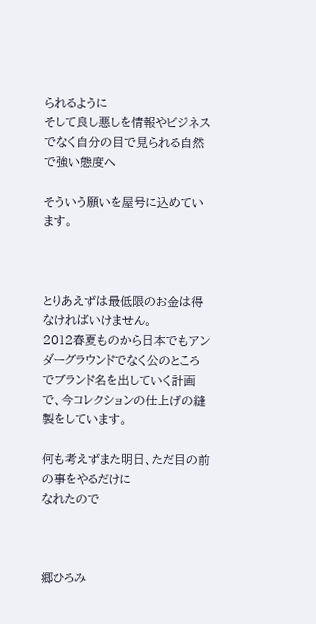られるように
そして良し悪しを情報やビジネスでなく自分の目で見られる自然で強い態度へ

そういう願いを屋号に込めています。



とりあえずは最低限のお金は得なければいけません。
2012春夏ものから日本でもアンダーグラウンドでなく公のところでブランド名を出していく計画で、今コレクションの仕上げの縫製をしています。

何も考えずまた明日、ただ目の前の事をやるだけに
なれたので



郷ひろみ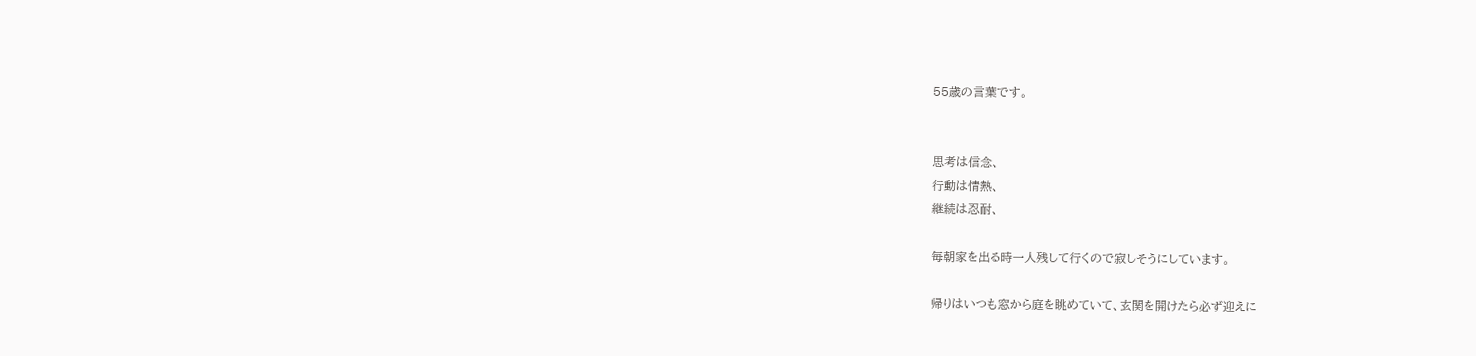55歳の言葉です。


思考は信念、
行動は情熱、
継続は忍耐、

毎朝家を出る時一人残して行くので寂しそうにしています。

帰りはいつも窓から庭を眺めていて、玄関を開けたら必ず迎えに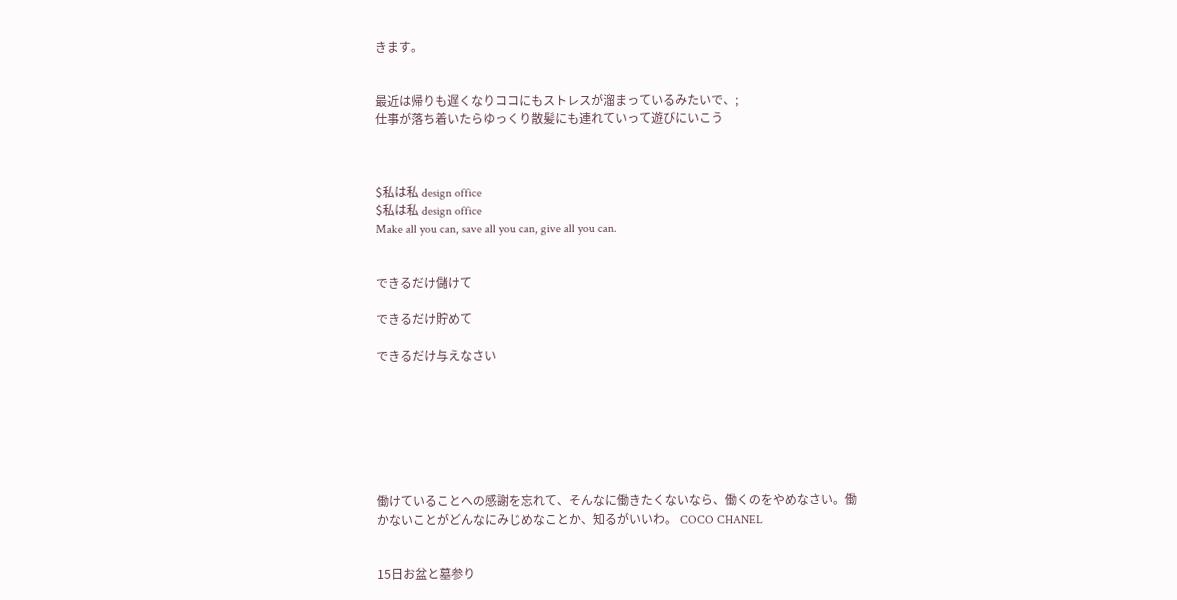きます。


最近は帰りも遅くなりココにもストレスが溜まっているみたいで、;
仕事が落ち着いたらゆっくり散髪にも連れていって遊びにいこう



$私は私 design office
$私は私 design office
Make all you can, save all you can, give all you can.


できるだけ儲けて

できるだけ貯めて

できるだけ与えなさい







働けていることへの感謝を忘れて、そんなに働きたくないなら、働くのをやめなさい。働かないことがどんなにみじめなことか、知るがいいわ。 COCO CHANEL


15日お盆と墓参り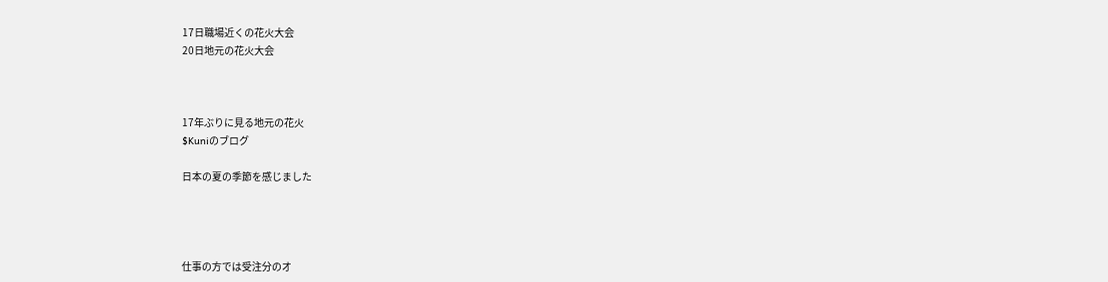17日職場近くの花火大会
20日地元の花火大会



17年ぶりに見る地元の花火
$Kuniのブログ

日本の夏の季節を感じました




仕事の方では受注分のオ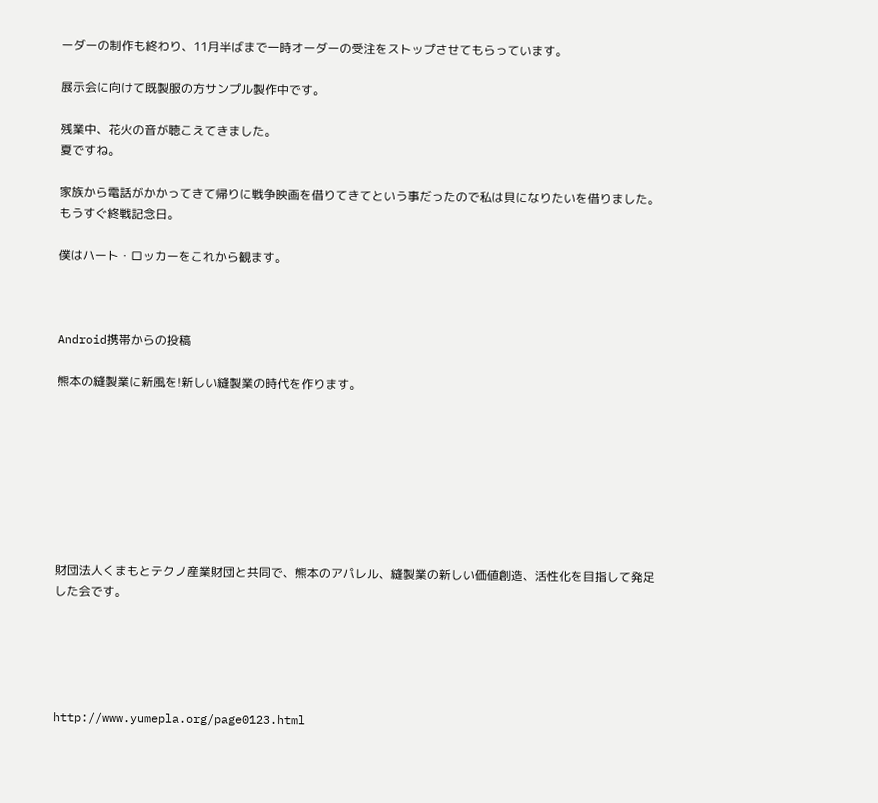ーダーの制作も終わり、11月半ばまで一時オーダーの受注をストップさせてもらっています。

展示会に向けて既製服の方サンプル製作中です。

残業中、花火の音が聴こえてきました。
夏ですね。

家族から電話がかかってきて帰りに戦争映画を借りてきてという事だったので私は貝になりたいを借りました。
もうすぐ終戦記念日。

僕はハート・ロッカーをこれから観ます。



Android携帯からの投稿

熊本の縫製業に新風を!新しい縫製業の時代を作ります。








財団法人くまもとテクノ産業財団と共同で、熊本のアパレル、縫製業の新しい価値創造、活性化を目指して発足した会です。





http://www.yumepla.org/page0123.html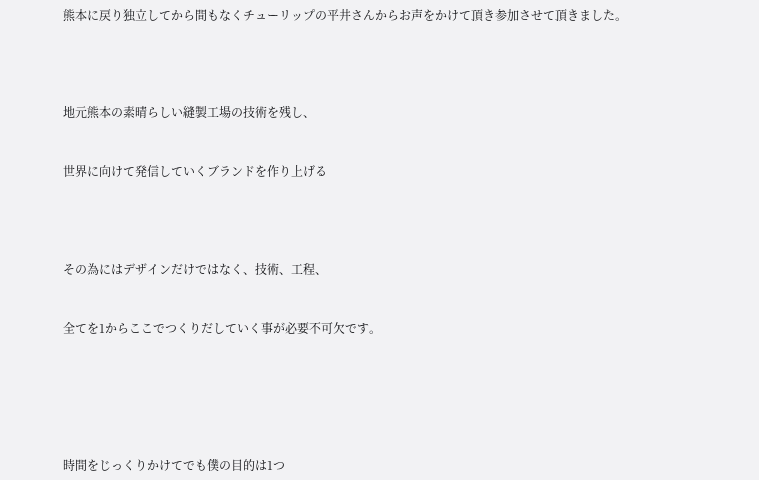熊本に戻り独立してから間もなくチューリップの平井さんからお声をかけて頂き参加させて頂きました。




地元熊本の素晴らしい縫製工場の技術を残し、


世界に向けて発信していくブランドを作り上げる




その為にはデザインだけではなく、技術、工程、


全てを1からここでつくりだしていく事が必要不可欠です。






時間をじっくりかけてでも僕の目的は1つ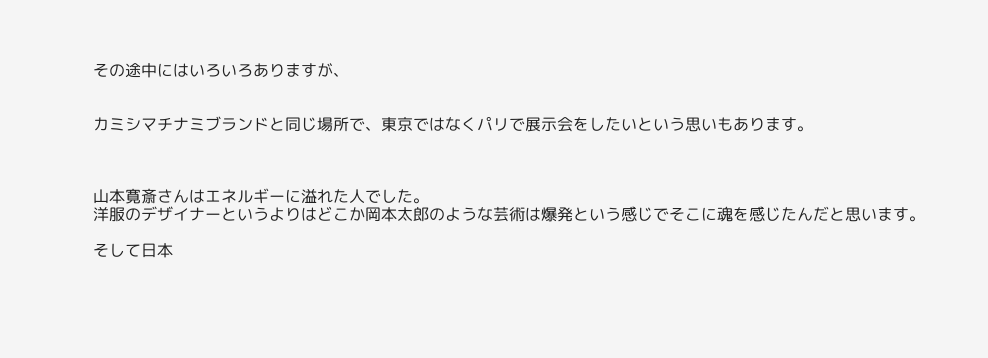その途中にはいろいろありますが、


カミシマチナミブランドと同じ場所で、東京ではなくパリで展示会をしたいという思いもあります。



山本寛斎さんはエネルギーに溢れた人でした。
洋服のデザイナーというよりはどこか岡本太郎のような芸術は爆発という感じでそこに魂を感じたんだと思います。

そして日本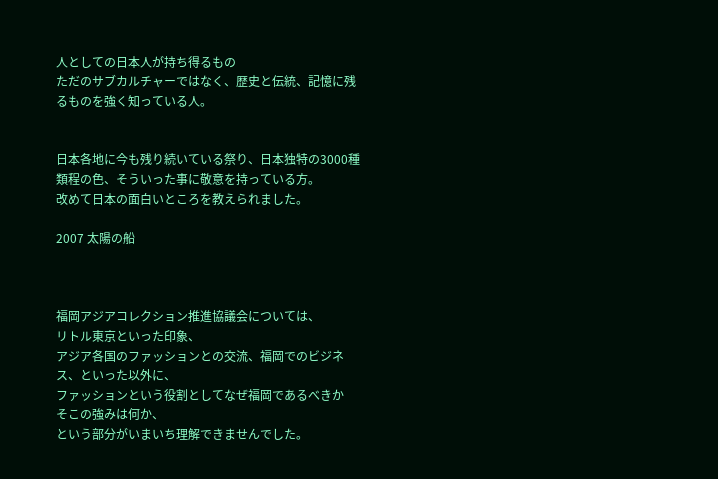人としての日本人が持ち得るもの
ただのサブカルチャーではなく、歴史と伝統、記憶に残るものを強く知っている人。


日本各地に今も残り続いている祭り、日本独特の3000種類程の色、そういった事に敬意を持っている方。
改めて日本の面白いところを教えられました。

2007 太陽の船



福岡アジアコレクション推進協議会については、
リトル東京といった印象、
アジア各国のファッションとの交流、福岡でのビジネス、といった以外に、
ファッションという役割としてなぜ福岡であるべきか
そこの強みは何か、
という部分がいまいち理解できませんでした。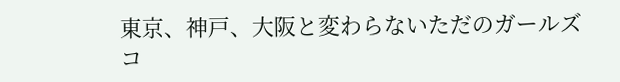東京、神戸、大阪と変わらないただのガールズコ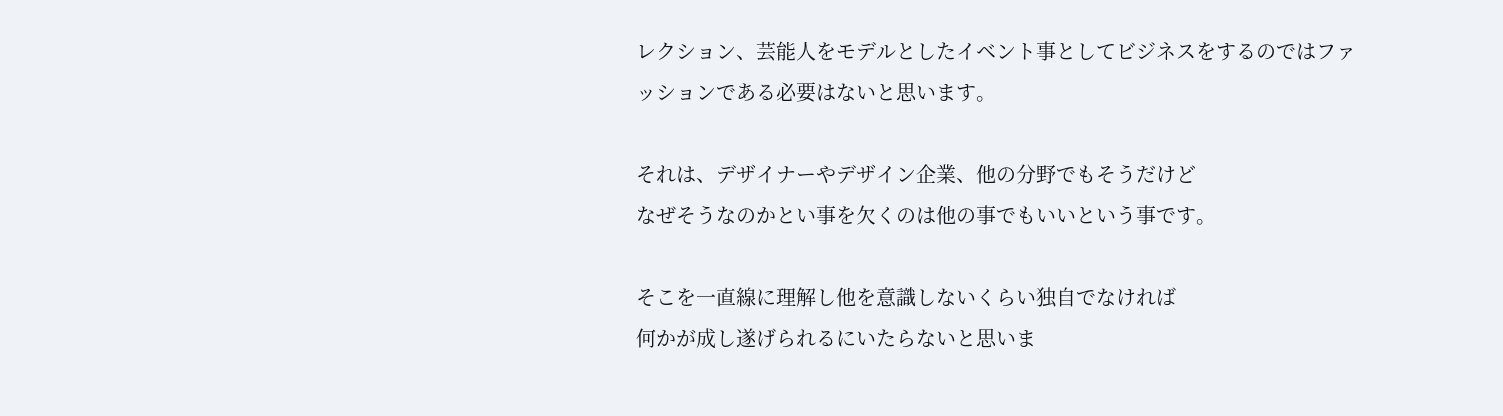レクション、芸能人をモデルとしたイベント事としてビジネスをするのではファッションである必要はないと思います。

それは、デザイナーやデザイン企業、他の分野でもそうだけど
なぜそうなのかとい事を欠くのは他の事でもいいという事です。

そこを一直線に理解し他を意識しないくらい独自でなければ
何かが成し遂げられるにいたらないと思いま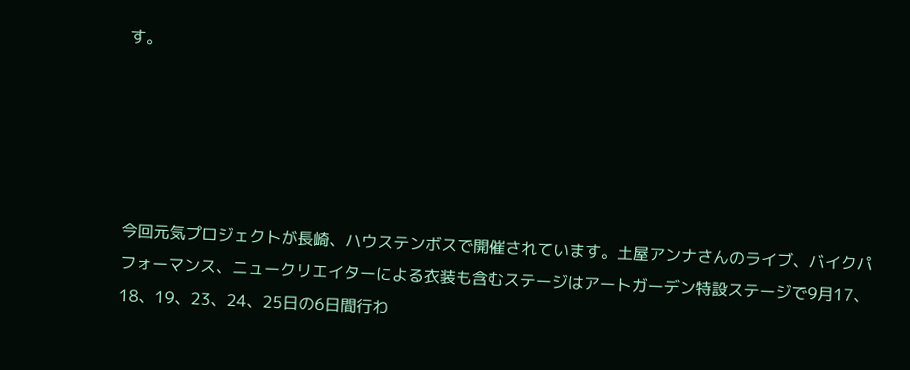す。





今回元気プロジェクトが長崎、ハウステンボスで開催されています。土屋アンナさんのライブ、バイクパフォーマンス、ニュークリエイターによる衣装も含むステージはアートガーデン特設ステージで9月17、18、19、23、24、25日の6日間行わ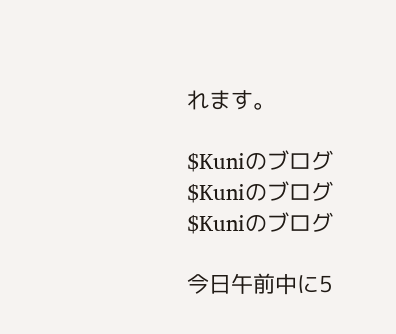れます。

$Kuniのブログ
$Kuniのブログ
$Kuniのブログ

今日午前中に5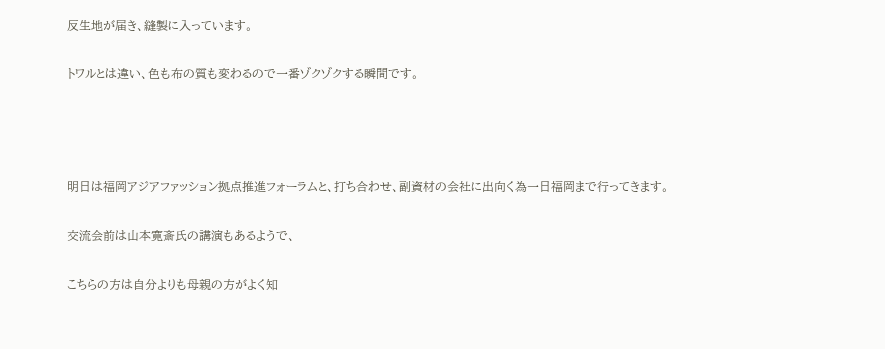反生地が届き、縫製に入っています。


トワルとは違い、色も布の質も変わるので一番ゾクゾクする瞬間です。






明日は福岡アジアファッション拠点推進フォーラムと、打ち合わせ、副資材の会社に出向く為一日福岡まで行ってきます。


交流会前は山本寛斎氏の講演もあるようで、


こちらの方は自分よりも母親の方がよく知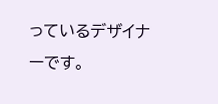っているデザイナーです。